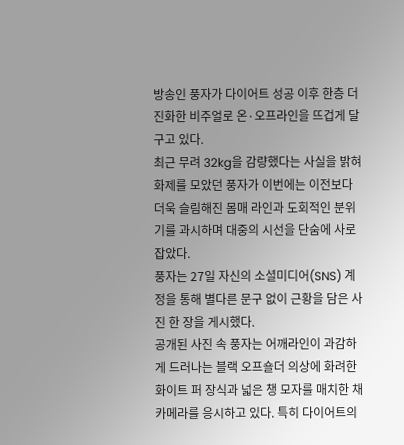방송인 풍자가 다이어트 성공 이후 한층 더 진화한 비주얼로 온·오프라인을 뜨겁게 달구고 있다.
최근 무려 32kg을 감량했다는 사실을 밝혀 화제를 모았던 풍자가 이번에는 이전보다 더욱 슬림해진 몸매 라인과 도회적인 분위기를 과시하며 대중의 시선을 단숨에 사로잡았다.
풍자는 27일 자신의 소셜미디어(SNS) 계정을 통해 별다른 문구 없이 근황을 담은 사진 한 장을 게시했다.
공개된 사진 속 풍자는 어깨라인이 과감하게 드러나는 블랙 오프숄더 의상에 화려한 화이트 퍼 장식과 넓은 챙 모자를 매치한 채 카메라를 응시하고 있다. 특히 다이어트의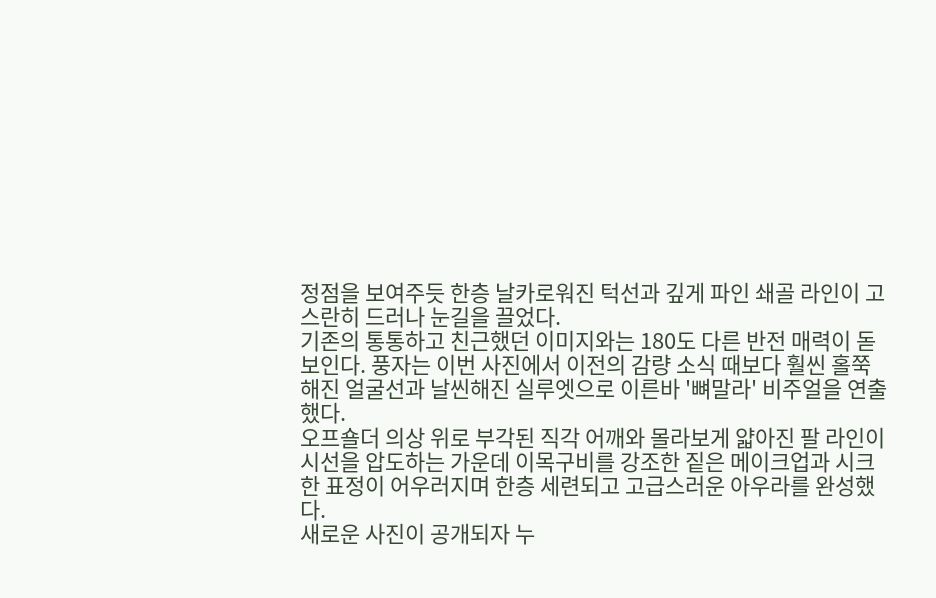정점을 보여주듯 한층 날카로워진 턱선과 깊게 파인 쇄골 라인이 고스란히 드러나 눈길을 끌었다.
기존의 통통하고 친근했던 이미지와는 180도 다른 반전 매력이 돋보인다. 풍자는 이번 사진에서 이전의 감량 소식 때보다 훨씬 홀쭉해진 얼굴선과 날씬해진 실루엣으로 이른바 '뼈말라' 비주얼을 연출했다.
오프숄더 의상 위로 부각된 직각 어깨와 몰라보게 얇아진 팔 라인이 시선을 압도하는 가운데 이목구비를 강조한 짙은 메이크업과 시크한 표정이 어우러지며 한층 세련되고 고급스러운 아우라를 완성했다.
새로운 사진이 공개되자 누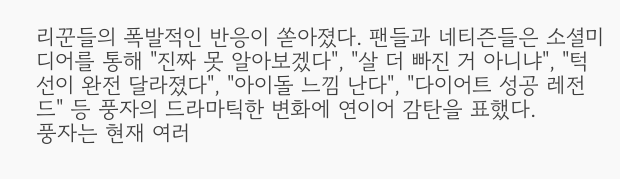리꾼들의 폭발적인 반응이 쏟아졌다. 팬들과 네티즌들은 소셜미디어를 통해 "진짜 못 알아보겠다", "살 더 빠진 거 아니냐", "턱선이 완전 달라졌다", "아이돌 느낌 난다", "다이어트 성공 레전드" 등 풍자의 드라마틱한 변화에 연이어 감탄을 표했다.
풍자는 현재 여러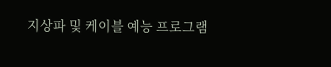지상파 및 케이블 예능 프로그램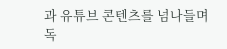과 유튜브 콘텐츠를 넘나들며 독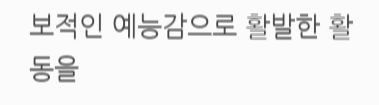보적인 예능감으로 활발한 활동을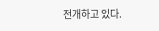전개하고 있다.